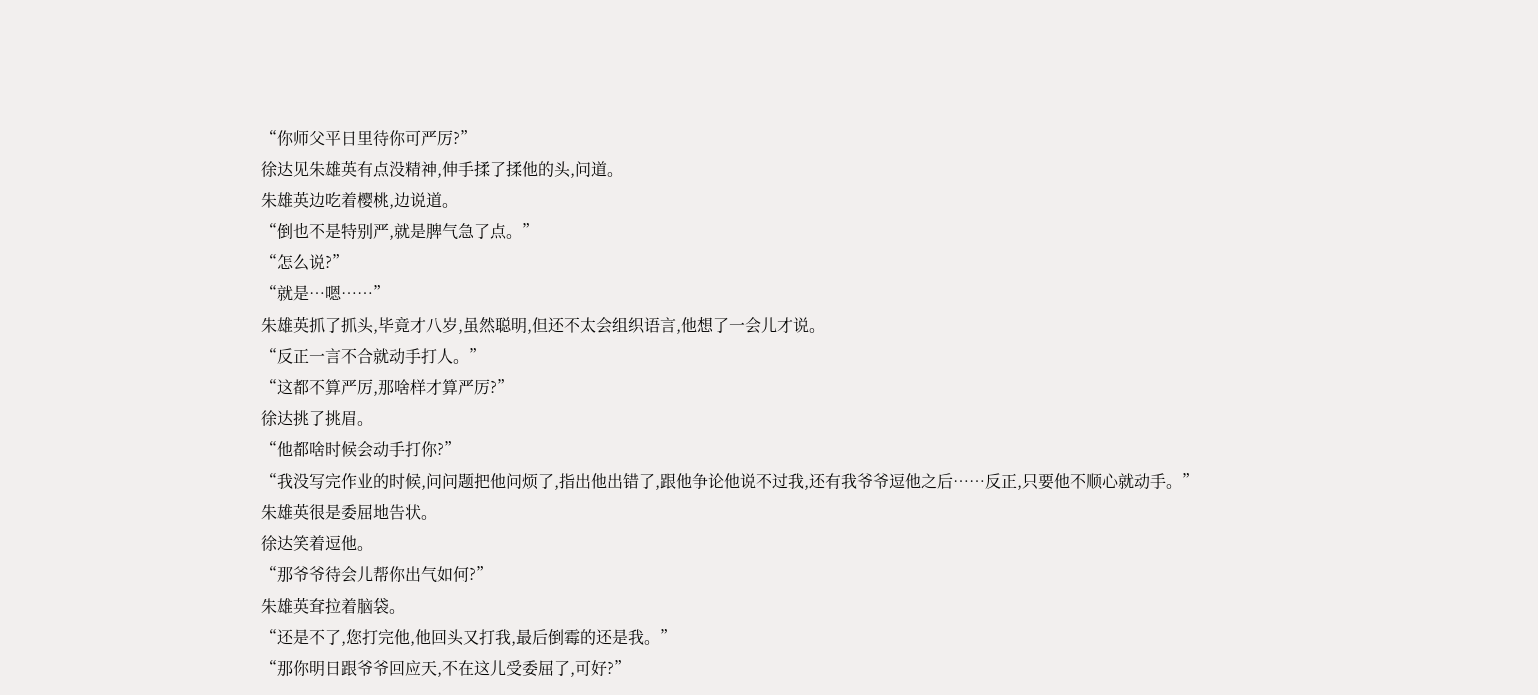“你师父平日里待你可严厉?”
徐达见朱雄英有点没精神,伸手揉了揉他的头,问道。
朱雄英边吃着樱桃,边说道。
“倒也不是特别严,就是脾气急了点。”
“怎么说?”
“就是…嗯……”
朱雄英抓了抓头,毕竟才八岁,虽然聪明,但还不太会组织语言,他想了一会儿才说。
“反正一言不合就动手打人。”
“这都不算严厉,那啥样才算严厉?”
徐达挑了挑眉。
“他都啥时候会动手打你?”
“我没写完作业的时候,问问题把他问烦了,指出他出错了,跟他争论他说不过我,还有我爷爷逗他之后……反正,只要他不顺心就动手。”
朱雄英很是委屈地告状。
徐达笑着逗他。
“那爷爷待会儿帮你出气如何?”
朱雄英耷拉着脑袋。
“还是不了,您打完他,他回头又打我,最后倒霉的还是我。”
“那你明日跟爷爷回应天,不在这儿受委屈了,可好?”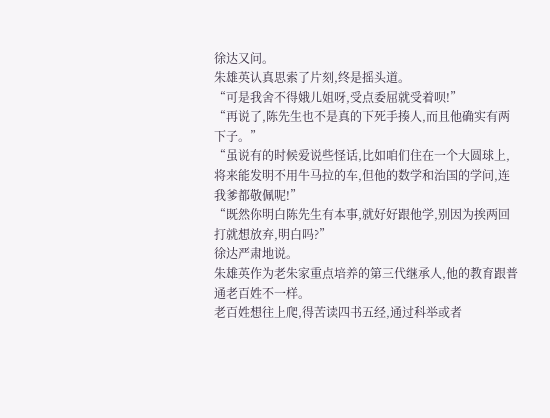徐达又问。
朱雄英认真思索了片刻,终是摇头道。
“可是我舍不得娥儿姐呀,受点委屈就受着呗!”
“再说了,陈先生也不是真的下死手揍人,而且他确实有两下子。”
“虽说有的时候爱说些怪话,比如咱们住在一个大圆球上,将来能发明不用牛马拉的车,但他的数学和治国的学问,连我爹都敬佩呢!”
“既然你明白陈先生有本事,就好好跟他学,别因为挨两回打就想放弃,明白吗?”
徐达严肃地说。
朱雄英作为老朱家重点培养的第三代继承人,他的教育跟普通老百姓不一样。
老百姓想往上爬,得苦读四书五经,通过科举或者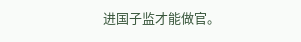进国子监才能做官。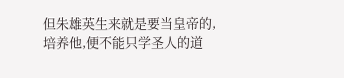但朱雄英生来就是要当皇帝的,培养他,便不能只学圣人的道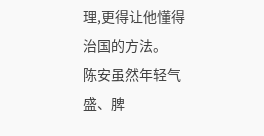理,更得让他懂得治国的方法。
陈安虽然年轻气盛、脾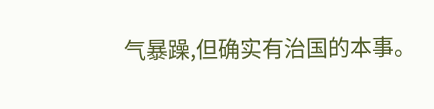气暴躁,但确实有治国的本事。